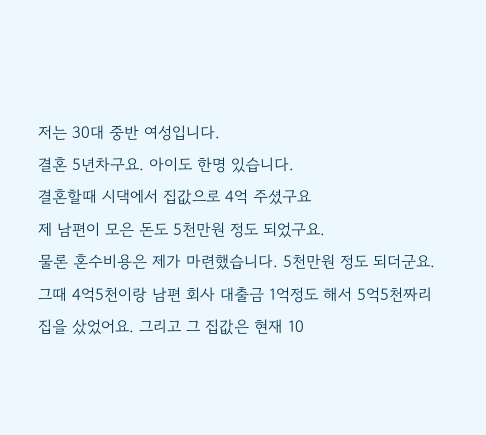저는 30대 중반 여성입니다.
결혼 5년차구요. 아이도 한명 있습니다.
결혼할때 시댁에서 집값으로 4억 주셨구요
제 남편이 모은 돈도 5천만원 정도 되었구요.
물론 혼수비용은 제가 마련했습니다. 5천만원 정도 되더군요.
그때 4억5천이랑 남편 회사 대출금 1억정도 해서 5억5천짜리 집을 샀었어요. 그리고 그 집값은 현재 10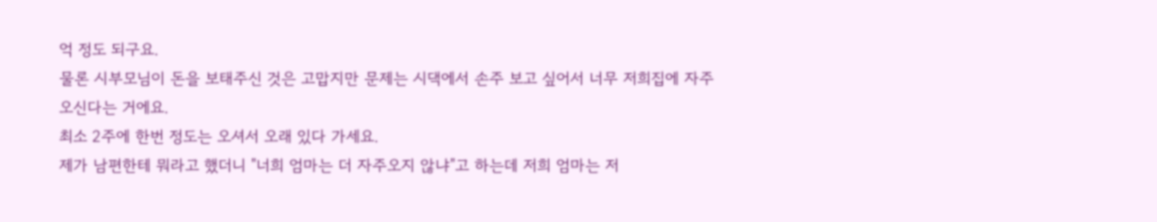억 정도 되구요.
물론 시부모님이 돈을 보태주신 것은 고맙지만 문제는 시댁에서 손주 보고 싶어서 너무 저희집에 자주 오신다는 거에요.
최소 2주에 한번 정도는 오셔서 오래 있다 가세요.
제가 남편한테 뭐라고 했더니 "너희 엄마는 더 자주오지 않냐"고 하는데 저희 엄마는 저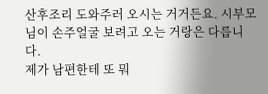산후조리 도와주러 오시는 거거든요. 시부모님이 손주얼굴 보려고 오는 거랑은 다릅니다.
제가 남편한테 또 뭐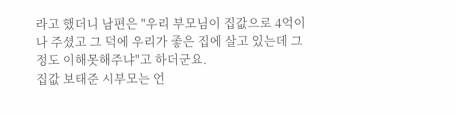라고 했더니 남편은 "우리 부모님이 집값으로 4억이나 주셨고 그 덕에 우리가 좋은 집에 살고 있는데 그정도 이해못해주냐"고 하더군요.
집값 보태준 시부모는 언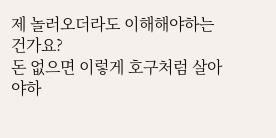제 놀러오더라도 이해해야하는 건가요?
돈 없으면 이렇게 호구처럼 살아야하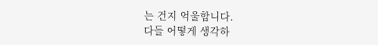는 건지 억울합니다.
다들 어떻게 생각하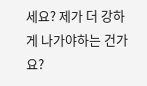세요? 제가 더 강하게 나가야하는 건가요?